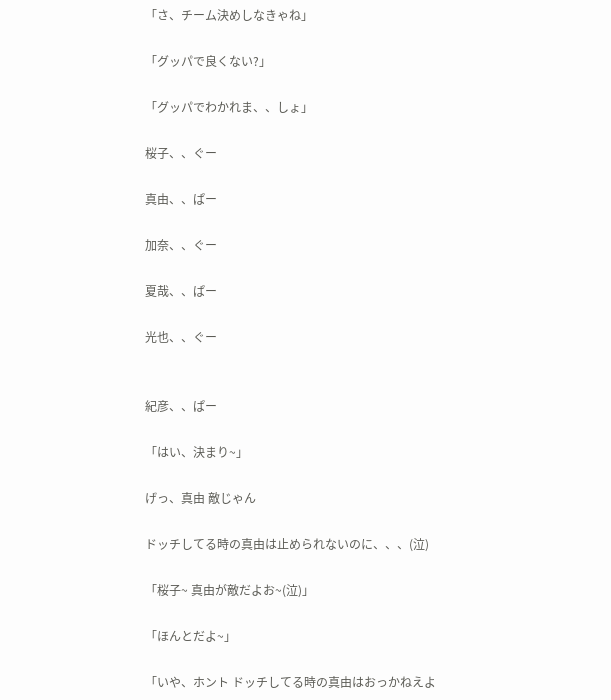「さ、チーム決めしなきゃね」

「グッパで良くない?」

「グッパでわかれま、、しょ」

桜子、、ぐー

真由、、ぱー

加奈、、ぐー

夏哉、、ぱー

光也、、ぐー


紀彦、、ぱー

「はい、決まり~」

げっ、真由 敵じゃん

ドッチしてる時の真由は止められないのに、、、(泣)

「桜子~ 真由が敵だよお~(泣)」

「ほんとだよ~」

「いや、ホント ドッチしてる時の真由はおっかねえよ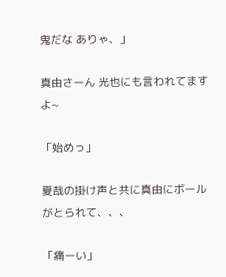鬼だな ありゃ、」

真由さーん 光也にも言われてますよ~

「始めっ」

夏哉の掛け声と共に真由にボールがとられて、、、

「痛ーい」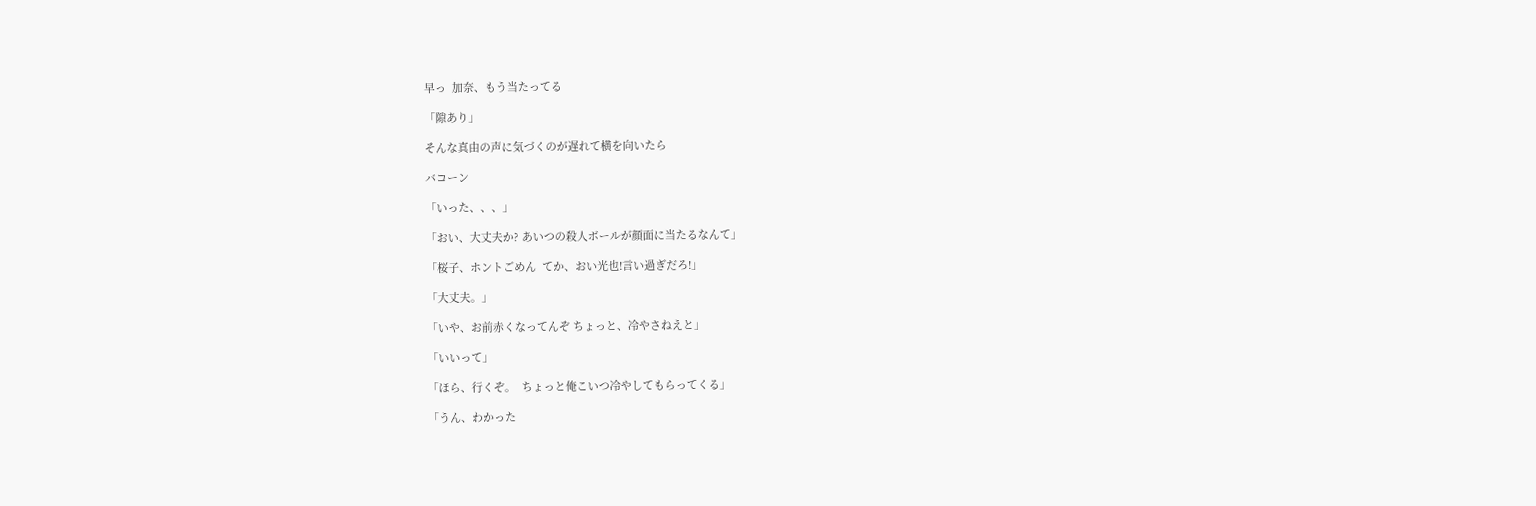早っ  加奈、もう当たってる

「隙あり」

そんな真由の声に気づくのが遅れて横を向いたら

バコーン

「いった、、、」

「おい、大丈夫か? あいつの殺人ボールが顔面に当たるなんて」

「桜子、ホントごめん  てか、おい光也!言い過ぎだろ!」

「大丈夫。」

「いや、お前赤くなってんぞ ちょっと、冷やさねえと」

「いいって」

「ほら、行くぞ。  ちょっと俺こいつ冷やしてもらってくる」

「うん、わかった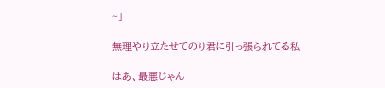~」

無理やり立たせてのり君に引っ張られてる私

はあ、最悪じゃん